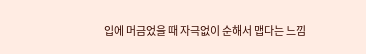입에 머금었을 때 자극없이 순해서 맵다는 느낌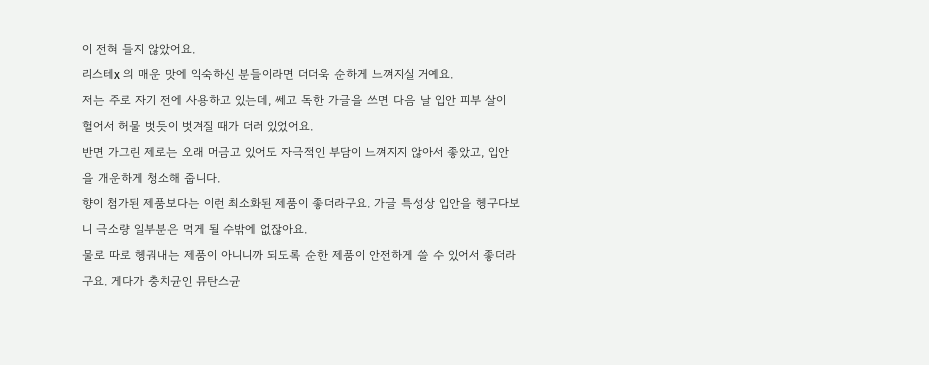이 전혀 들지 않았어요.
리스테x 의 매운 맛에 익숙하신 분들이라면 더더욱 순하게 느껴지실 거예요.
저는 주로 자기 전에 사용하고 있는데, 쎄고 독한 가글을 쓰면 다음 날 입안 피부 살이 헐어서 허물 벗듯이 벗겨질 때가 더러 있었어요.
반면 가그린 제로는 오래 머금고 있어도 자극적인 부담이 느껴지지 않아서 좋았고, 입안을 개운하게 청소해 줍니다.
향이 첨가된 제품보다는 이런 최소화된 제품이 좋더라구요. 가글 특성상 입안을 헹구다보니 극소량 일부분은 먹게 될 수밖에 없잖아요.
물로 따로 헹궈내는 제품이 아니니까 되도록 순한 제품이 안전하게 쓸 수 있어서 좋더라구요. 게다가 충치균인 뮤탄스균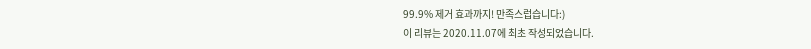99.9% 제거 효과까지! 만족스럽습니다:)
이 리뷰는 2020.11.07에 최초 작성되었습니다.